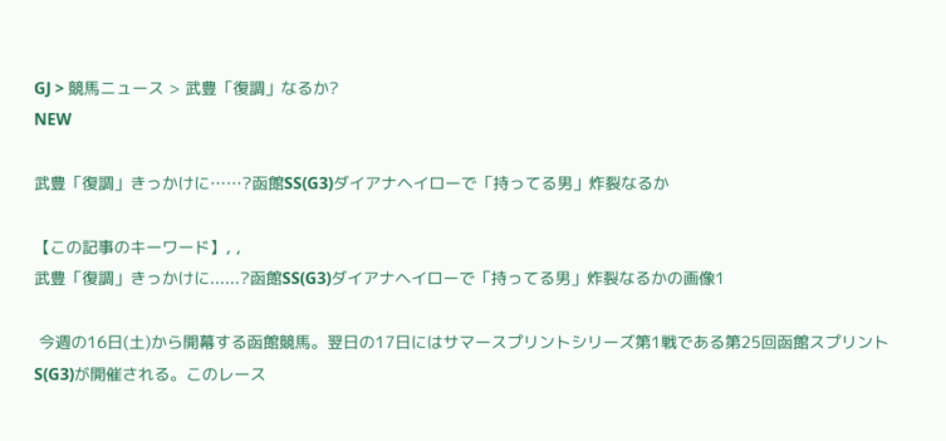GJ > 競馬ニュース > 武豊「復調」なるか?
NEW

武豊「復調」きっかけに……?函館SS(G3)ダイアナヘイローで「持ってる男」炸裂なるか

【この記事のキーワード】, ,
武豊「復調」きっかけに......?函館SS(G3)ダイアナヘイローで「持ってる男」炸裂なるかの画像1

 今週の16日(土)から開幕する函館競馬。翌日の17日にはサマースプリントシリーズ第1戦である第25回函館スプリントS(G3)が開催される。このレース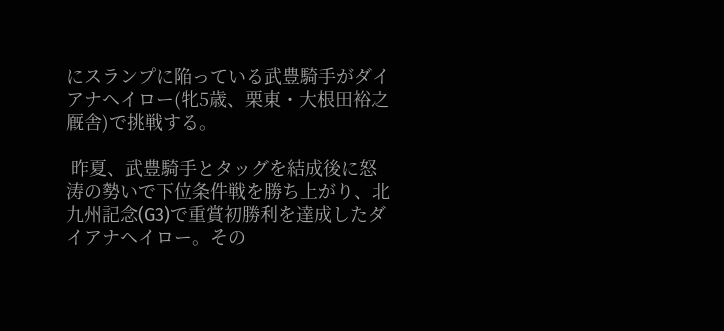にスランプに陥っている武豊騎手がダイアナヘイロー(牝5歳、栗東・大根田裕之厩舎)で挑戦する。

 昨夏、武豊騎手とタッグを結成後に怒涛の勢いで下位条件戦を勝ち上がり、北九州記念(G3)で重賞初勝利を達成したダイアナヘイロー。その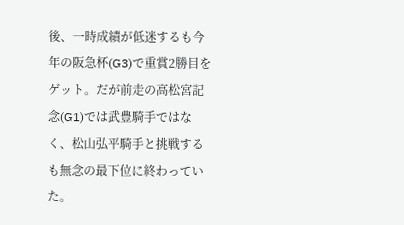後、一時成績が低迷するも今年の阪急杯(G3)で重賞2勝目をゲット。だが前走の高松宮記念(G1)では武豊騎手ではなく、松山弘平騎手と挑戦するも無念の最下位に終わっていた。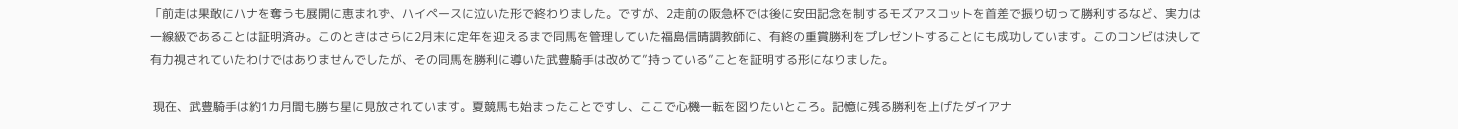「前走は果敢にハナを奪うも展開に恵まれず、ハイペースに泣いた形で終わりました。ですが、2走前の阪急杯では後に安田記念を制するモズアスコットを首差で振り切って勝利するなど、実力は一線級であることは証明済み。このときはさらに2月末に定年を迎えるまで同馬を管理していた福島信晴調教師に、有終の重賞勝利をプレゼントすることにも成功しています。このコンビは決して有力視されていたわけではありませんでしたが、その同馬を勝利に導いた武豊騎手は改めて”持っている”ことを証明する形になりました。

 現在、武豊騎手は約1カ月間も勝ち星に見放されています。夏競馬も始まったことですし、ここで心機一転を図りたいところ。記憶に残る勝利を上げたダイアナ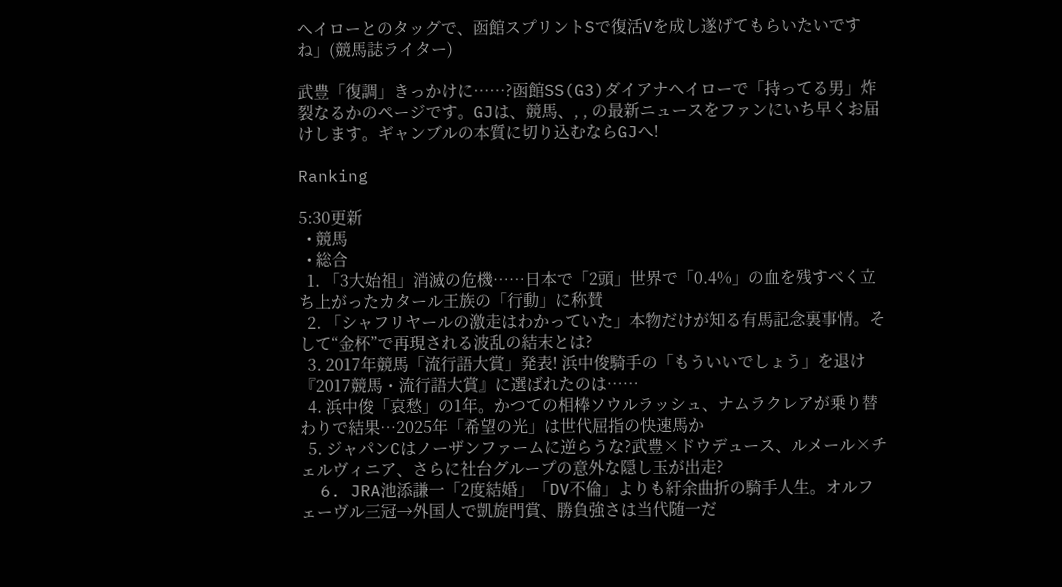ヘイローとのタッグで、函館スプリントSで復活Vを成し遂げてもらいたいですね」(競馬誌ライター)

武豊「復調」きっかけに……?函館SS(G3)ダイアナヘイローで「持ってる男」炸裂なるかのページです。GJは、競馬、, , の最新ニュースをファンにいち早くお届けします。ギャンブルの本質に切り込むならGJへ!

Ranking

5:30更新
  • 競馬
  • 総合
  1. 「3大始祖」消滅の危機……日本で「2頭」世界で「0.4%」の血を残すべく立ち上がったカタール王族の「行動」に称賛
  2. 「シャフリヤールの激走はわかっていた」本物だけが知る有馬記念裏事情。そして“金杯”で再現される波乱の結末とは?
  3. 2017年競馬「流行語大賞」発表! 浜中俊騎手の「もういいでしょう」を退け『2017競馬・流行語大賞』に選ばれたのは……
  4. 浜中俊「哀愁」の1年。かつての相棒ソウルラッシュ、ナムラクレアが乗り替わりで結果…2025年「希望の光」は世代屈指の快速馬か
  5. ジャパンCはノーザンファームに逆らうな?武豊×ドウデュース、ルメール×チェルヴィニア、さらに社台グループの意外な隠し玉が出走?
  6. JRA池添謙一「2度結婚」「DV不倫」よりも紆余曲折の騎手人生。オルフェーヴル三冠→外国人で凱旋門賞、勝負強さは当代随一だ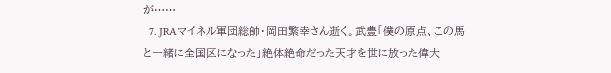が……
  7. JRAマイネル軍団総帥・岡田繁幸さん逝く。武豊「僕の原点、この馬と一緒に全国区になった」絶体絶命だった天才を世に放った偉大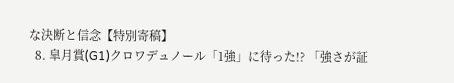な決断と信念【特別寄稿】
  8. 皐月賞(G1)クロワデュノール「1強」に待った!? 「強さが証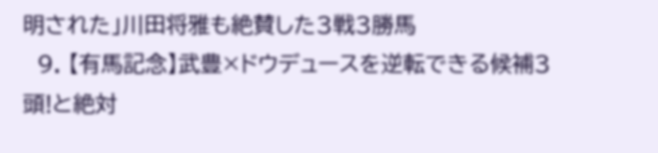明された」川田将雅も絶賛した3戦3勝馬
  9. 【有馬記念】武豊×ドウデュースを逆転できる候補3頭!と絶対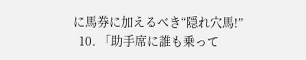に馬券に加えるべき“隠れ穴馬!”
  10. 「助手席に誰も乗って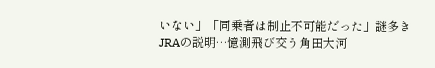いない」「同乗者は制止不可能だった」謎多きJRAの説明…憶測飛び交う角田大河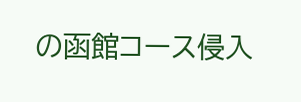の函館コース侵入